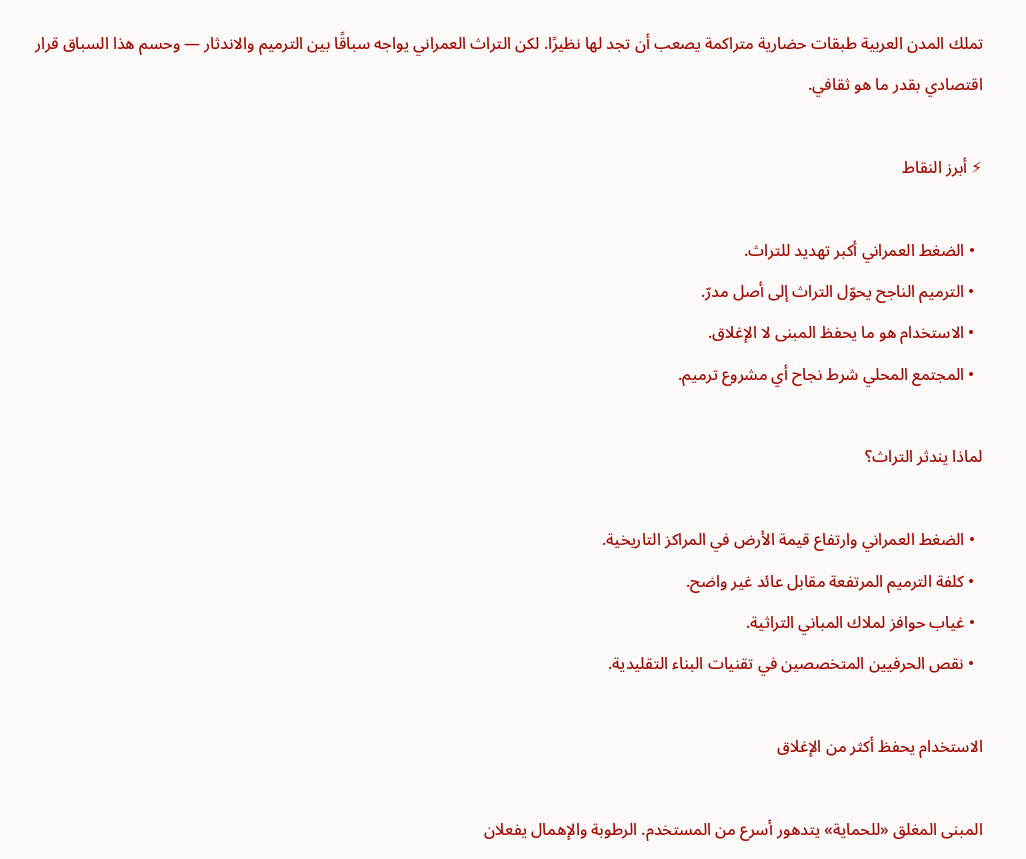تملك المدن العربية طبقات حضارية متراكمة يصعب أن تجد لها نظيرًا. لكن التراث العمراني يواجه سباقًا بين الترميم والاندثار — وحسم هذا السباق قرار اقتصادي بقدر ما هو ثقافي.

⚡ أبرز النقاط

  • الضغط العمراني أكبر تهديد للتراث.
  • الترميم الناجح يحوّل التراث إلى أصل مدرّ.
  • الاستخدام هو ما يحفظ المبنى لا الإغلاق.
  • المجتمع المحلي شرط نجاح أي مشروع ترميم.

لماذا يندثر التراث؟

  • الضغط العمراني وارتفاع قيمة الأرض في المراكز التاريخية.
  • كلفة الترميم المرتفعة مقابل عائد غير واضح.
  • غياب حوافز لملاك المباني التراثية.
  • نقص الحرفيين المتخصصين في تقنيات البناء التقليدية.

الاستخدام يحفظ أكثر من الإغلاق

المبنى المغلق «للحماية» يتدهور أسرع من المستخدم. الرطوبة والإهمال يفعلان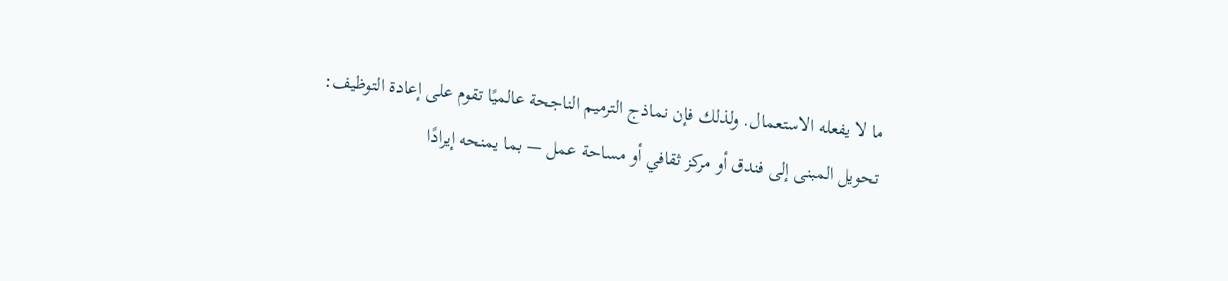ما لا يفعله الاستعمال. ولذلك فإن نماذج الترميم الناجحة عالميًا تقوم على إعادة التوظيف: تحويل المبنى إلى فندق أو مركز ثقافي أو مساحة عمل — بما يمنحه إيرادًا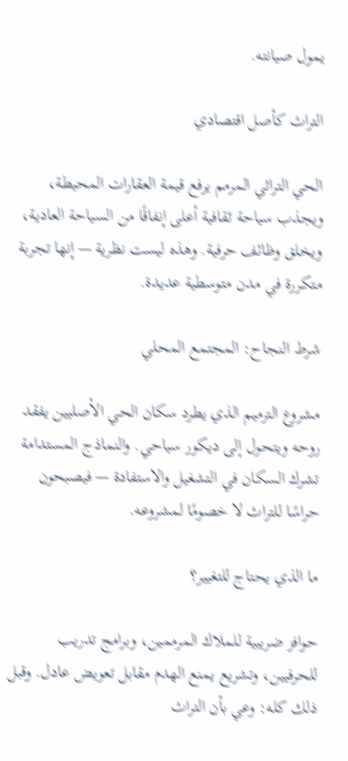يمول صيانته.

التراث كأصل اقتصادي

الحي التراثي المرمم يرفع قيمة العقارات المحيطة، ويجذب سياحة ثقافية أعلى إنفاقًا من السياحة العادية، ويخلق وظائف حرفية. وهذه ليست نظرية — إنها تجربة متكررة في مدن متوسطية عديدة.

شرط النجاح: المجتمع المحلي

مشروع الترميم الذي يطرد سكان الحي الأصليين يفقد روحه ويتحول إلى ديكور سياحي. والنماذج المستدامة تشرك السكان في التشغيل والاستفادة — فيصبحون حراسًا للتراث لا خصومًا لمشروعه.

ما الذي يحتاج للتغيير؟

حوافز ضريبية للملاك المرممين، وبرامج تدريب للحرفيين، وتشريع يمنع الهدم مقابل تعويض عادل. وقبل ذلك كله: وعي بأن التراث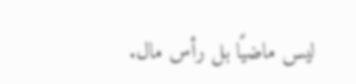ليس ماضيًا بل رأس مال.